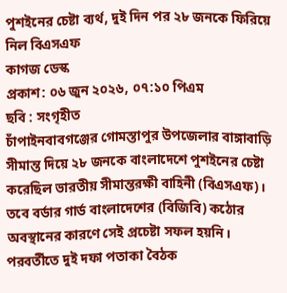পুশইনের চেষ্টা ব্যর্থ, দুই দিন পর ২৮ জনকে ফিরিয়ে নিল বিএসএফ
কাগজ ডেস্ক
প্রকাশ: ০৬ জুন ২০২৬, ০৭:১০ পিএম
ছবি : সংগৃহীত
চাঁপাইনবাবগঞ্জের গোমস্তাপুর উপজেলার বাঙ্গাবাড়ি সীমান্ত দিয়ে ২৮ জনকে বাংলাদেশে পুশইনের চেষ্টা করেছিল ভারতীয় সীমান্তরক্ষী বাহিনী (বিএসএফ)। তবে বর্ডার গার্ড বাংলাদেশের (বিজিবি) কঠোর অবস্থানের কারণে সেই প্রচেষ্টা সফল হয়নি। পরবর্তীতে দুই দফা পতাকা বৈঠক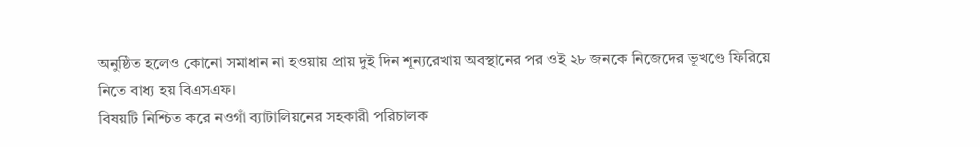অনুষ্ঠিত হলেও কোনো সমাধান না হওয়ায় প্রায় দুই দিন শূন্যরেখায় অবস্থানের পর ওই ২৮ জনকে নিজেদের ভূখণ্ডে ফিরিয়ে নিতে বাধ্য হয় বিএসএফ।
বিষয়টি নিশ্চিত করে নওগাঁ ব্যাটালিয়নের সহকারী পরিচালক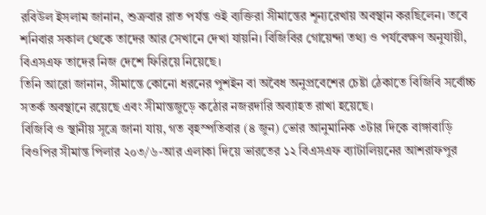রবিউল ইসলাম জানান, শুক্রবার রাত পর্যন্ত ওই ব্যক্তিরা সীমান্তের শূন্যরেখায় অবস্থান করছিলেন। তবে শনিবার সকাল থেকে তাদের আর সেখানে দেখা যায়নি। বিজিবির গোয়েন্দা তথ্য ও পর্যবেক্ষণ অনুযায়ী, বিএসএফ তাদের নিজ দেশে ফিরিয়ে নিয়েছে।
তিনি আরো জানান, সীমান্তে কোনো ধরনের পুশইন বা অবৈধ অনুপ্রবেশের চেষ্টা ঠেকাতে বিজিবি সর্বোচ্চ সতর্ক অবস্থানে রয়েছে এবং সীমান্তজুড়ে কঠোর নজরদারি অব্যাহত রাখা হয়েছে।
বিজিবি ও স্থানীয় সূত্রে জানা যায়, গত বৃহস্পতিবার (৪ জুন) ভোর আনুমানিক ৩টার দিকে বাঙ্গাবাড়ি বিওপির সীমান্ত পিলার ২০৩/৬-আর এলাকা দিয়ে ভারতের ১২ বিএসএফ ব্যাটালিয়নের আশরাফপুর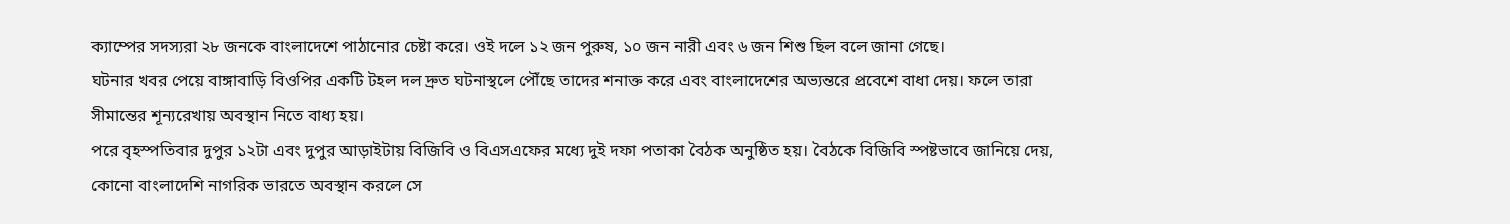ক্যাম্পের সদস্যরা ২৮ জনকে বাংলাদেশে পাঠানোর চেষ্টা করে। ওই দলে ১২ জন পুরুষ, ১০ জন নারী এবং ৬ জন শিশু ছিল বলে জানা গেছে।
ঘটনার খবর পেয়ে বাঙ্গাবাড়ি বিওপির একটি টহল দল দ্রুত ঘটনাস্থলে পৌঁছে তাদের শনাক্ত করে এবং বাংলাদেশের অভ্যন্তরে প্রবেশে বাধা দেয়। ফলে তারা সীমান্তের শূন্যরেখায় অবস্থান নিতে বাধ্য হয়।
পরে বৃহস্পতিবার দুপুর ১২টা এবং দুপুর আড়াইটায় বিজিবি ও বিএসএফের মধ্যে দুই দফা পতাকা বৈঠক অনুষ্ঠিত হয়। বৈঠকে বিজিবি স্পষ্টভাবে জানিয়ে দেয়, কোনো বাংলাদেশি নাগরিক ভারতে অবস্থান করলে সে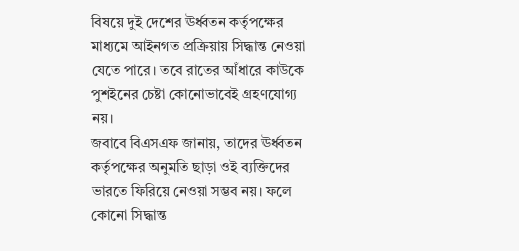বিষয়ে দুই দেশের ঊর্ধ্বতন কর্তৃপক্ষের মাধ্যমে আইনগত প্রক্রিয়ায় সিদ্ধান্ত নেওয়া যেতে পারে। তবে রাতের আঁধারে কাউকে পুশইনের চেষ্টা কোনোভাবেই গ্রহণযোগ্য নয়।
জবাবে বিএসএফ জানায়, তাদের ঊর্ধ্বতন কর্তৃপক্ষের অনুমতি ছাড়া ওই ব্যক্তিদের ভারতে ফিরিয়ে নেওয়া সম্ভব নয়। ফলে কোনো সিদ্ধান্ত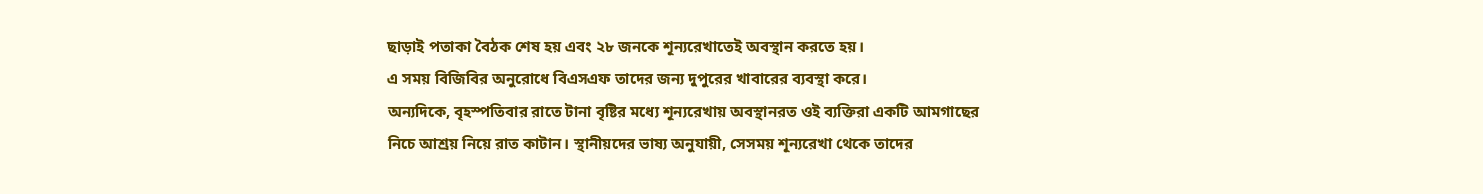ছাড়াই পতাকা বৈঠক শেষ হয় এবং ২৮ জনকে শূন্যরেখাতেই অবস্থান করতে হয়।
এ সময় বিজিবির অনুরোধে বিএসএফ তাদের জন্য দুপুরের খাবারের ব্যবস্থা করে।
অন্যদিকে, বৃহস্পতিবার রাতে টানা বৃষ্টির মধ্যে শূন্যরেখায় অবস্থানরত ওই ব্যক্তিরা একটি আমগাছের নিচে আশ্রয় নিয়ে রাত কাটান। স্থানীয়দের ভাষ্য অনুযায়ী, সেসময় শূন্যরেখা থেকে তাদের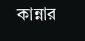কান্নার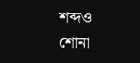শব্দও শোনা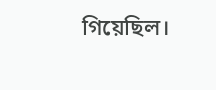গিয়েছিল।